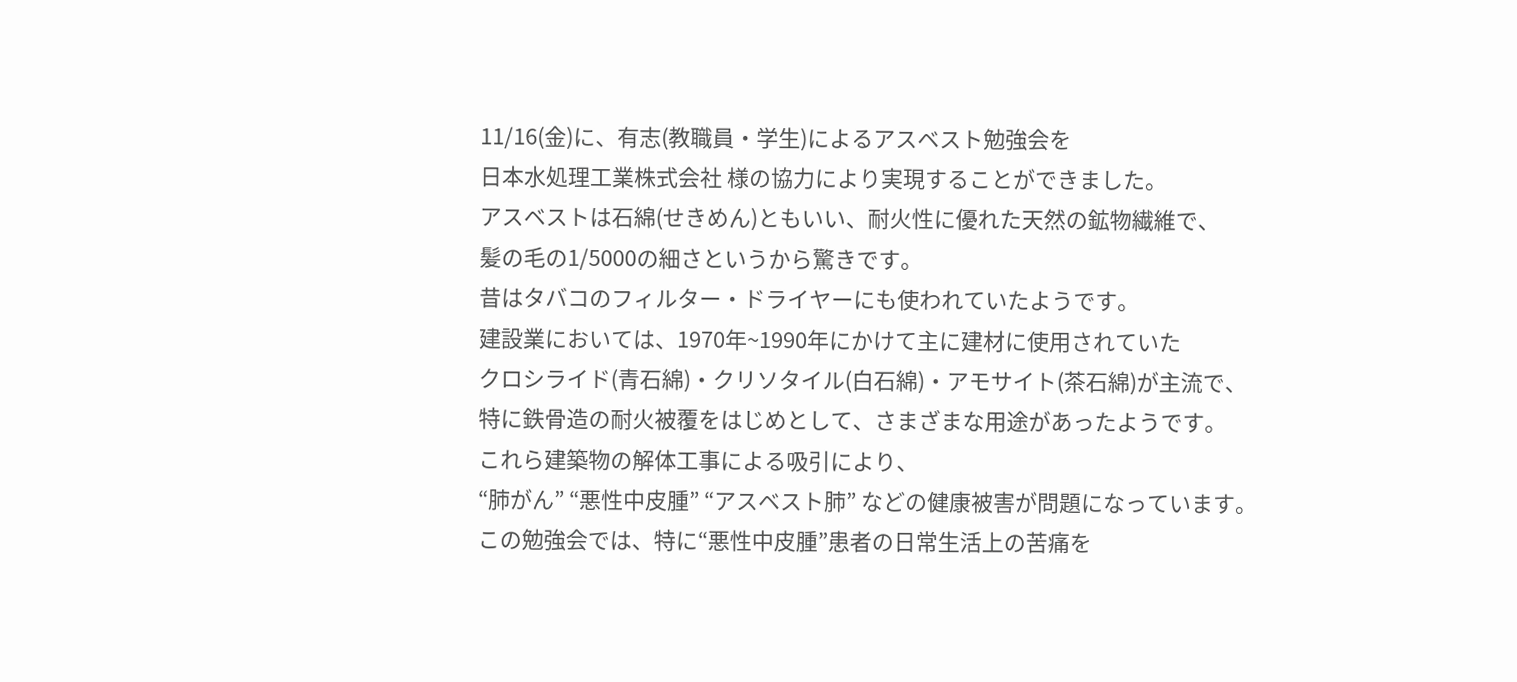11/16(金)に、有志(教職員・学生)によるアスベスト勉強会を
日本水処理工業株式会社 様の協力により実現することができました。
アスベストは石綿(せきめん)ともいい、耐火性に優れた天然の鉱物繊維で、
髪の毛の1/5000の細さというから驚きです。
昔はタバコのフィルター・ドライヤーにも使われていたようです。
建設業においては、1970年~1990年にかけて主に建材に使用されていた
クロシライド(青石綿)・クリソタイル(白石綿)・アモサイト(茶石綿)が主流で、
特に鉄骨造の耐火被覆をはじめとして、さまざまな用途があったようです。
これら建築物の解体工事による吸引により、
“肺がん” “悪性中皮腫” “アスベスト肺” などの健康被害が問題になっています。
この勉強会では、特に“悪性中皮腫”患者の日常生活上の苦痛を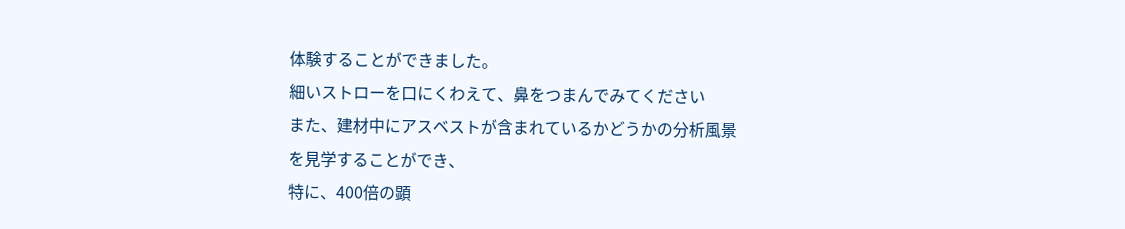体験することができました。
細いストローを口にくわえて、鼻をつまんでみてください
また、建材中にアスベストが含まれているかどうかの分析風景を見学することができ、
特に、400倍の顕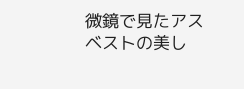微鏡で見たアスベストの美し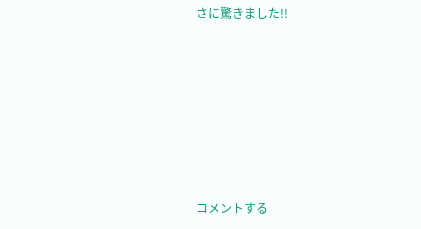さに驚きました!!







コメントする